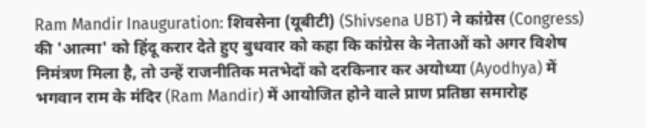Ram Mandir Inauguration: शिवसेना (यूबीटी) (Shivsena UBT) ने कांग्रेस (Congress) की 'आत्मा' को हिंदू करार देते हुए बुधवार को कहा कि कांग्रेस के नेताओं को अगर विशेष निमंत्रण मिला है, तो उन्हें राजनीतिक मतभेदों को दरकिनार कर अयोध्या (Ayodhya) में भगवान राम के मंदिर (Ram Mandir) में आयोजित होने वाले प्राण प्रतिष्ठा समारोह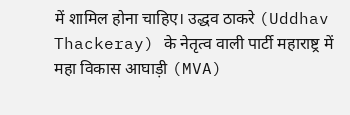में शामिल होना चाहिए। उद्धव ठाकरे (Uddhav Thackeray) के नेतृत्व वाली पार्टी महाराष्ट्र में महा विकास आघाड़ी (MVA)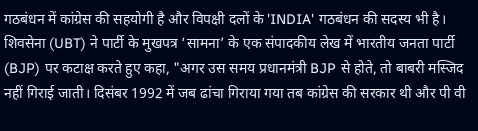गठबंधन में कांग्रेस की सहयोगी है और विपक्षी दलों के 'INDIA' गठबंधन की सदस्य भी है।
शिवसेना (UBT) ने पार्टी के मुखपत्र ‘सामना’ के एक संपादकीय लेख में भारतीय जनता पार्टी (BJP) पर कटाक्ष करते हुए कहा, "अगर उस समय प्रधानमंत्री BJP से होते, तो बाबरी मस्जिद नहीं गिराई जाती। दिसंबर 1992 में जब ढांचा गिराया गया तब कांग्रेस की सरकार थी और पी वी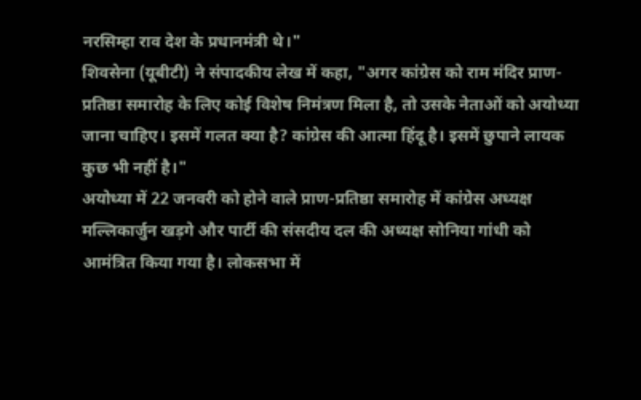नरसिम्हा राव देश के प्रधानमंत्री थे।"
शिवसेना (यूबीटी) ने संपादकीय लेख में कहा, "अगर कांग्रेस को राम मंदिर प्राण-प्रतिष्ठा समारोह के लिए कोई विशेष निमंत्रण मिला है, तो उसके नेताओं को अयोध्या जाना चाहिए। इसमें गलत क्या है? कांग्रेस की आत्मा हिंदू है। इसमें छुपाने लायक कुछ भी नहीं है।"
अयोध्या में 22 जनवरी को होने वाले प्राण-प्रतिष्ठा समारोह में कांग्रेस अध्यक्ष मल्लिकार्जुन खड़गे और पार्टी की संसदीय दल की अध्यक्ष सोनिया गांधी को आमंत्रित किया गया है। लोकसभा में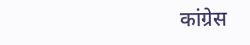कांग्रेस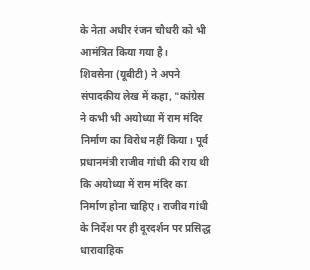के नेता अधीर रंजन चौधरी को भी आमंत्रित किया गया है।
शिवसेना (यूबीटी) ने अपने संपादकीय लेख में कहा, "कांग्रेस ने कभी भी अयोध्या में राम मंदिर निर्माण का विरोध नहीं किया। पूर्व प्रधानमंत्री राजीव गांधी की राय थी कि अयोध्या में राम मंदिर का निर्माण होना चाहिए। राजीव गांधी के निर्देश पर ही दूरदर्शन पर प्रसिद्ध धारावाहिक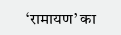‘रामायण’ का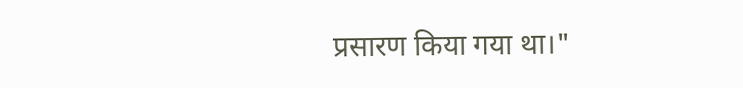प्रसारण किया गया था।"